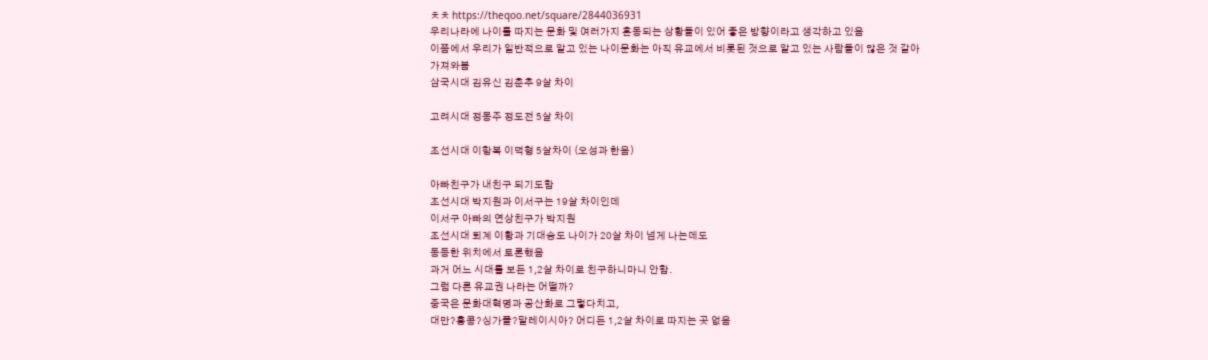ㅊㅊ https://theqoo.net/square/2844036931
우리나라에 나이를 따지는 문화 및 여러가지 혼동되는 상황들이 있어 좋은 방향이라고 생각하고 있음
이쯤에서 우리가 일반적으로 알고 있는 나이문화는 아직 유교에서 비롯된 것으로 알고 있는 사람들이 많은 것 같아
가져와봄
삼국시대 김유신 김춘추 9살 차이

고려시대 정몽주 정도전 5살 차이

조선시대 이항복 이덕형 5살차이 (오성과 한음)

아빠친구가 내친구 되기도함
조선시대 박지원과 이서구는 19살 차이인데
이서구 아빠의 연상친구가 박지원
조선시대 퇴계 이황과 기대승도 나이가 20살 차이 넘게 나는데도
동등한 위치에서 토론했음
과거 어느 시대를 보든 1,2살 차이로 친구하니마니 안함.
그럼 다른 유교권 나라는 어떨까?
중국은 문화대혁명과 공산화로 그렇다치고,
대만?홍콩?싱가폴?말레이시아? 어디든 1,2살 차이로 따지는 곳 없음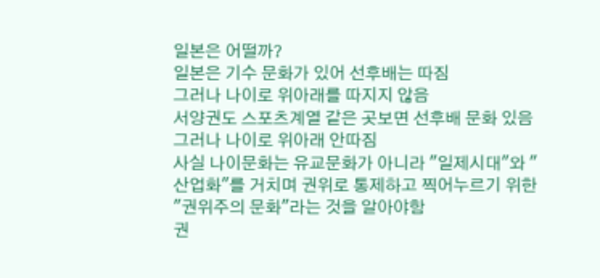일본은 어떨까?
일본은 기수 문화가 있어 선후배는 따짐
그러나 나이로 위아래를 따지지 않음
서양권도 스포츠계열 같은 곳보면 선후배 문화 있음
그러나 나이로 위아래 안따짐
사실 나이문화는 유교문화가 아니라 "일제시대"와 "산업화"를 거치며 권위로 통제하고 찍어누르기 위한 "권위주의 문화"라는 것을 알아야함
권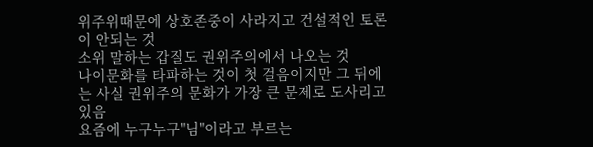위주위때문에 상호존중이 사라지고 건설적인 토론이 안되는 것
소위 말하는 갑질도 권위주의에서 나오는 것
나이문화를 타파하는 것이 첫 걸음이지만 그 뒤에는 사실 권위주의 문화가 가장 큰 문제로 도사리고 있음
요즘에 누구누구"님"이라고 부르는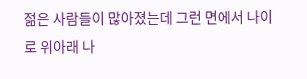젊은 사람들이 많아졌는데 그런 면에서 나이로 위아래 나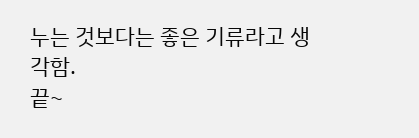누는 것보다는 좋은 기류라고 생각함.
끝~